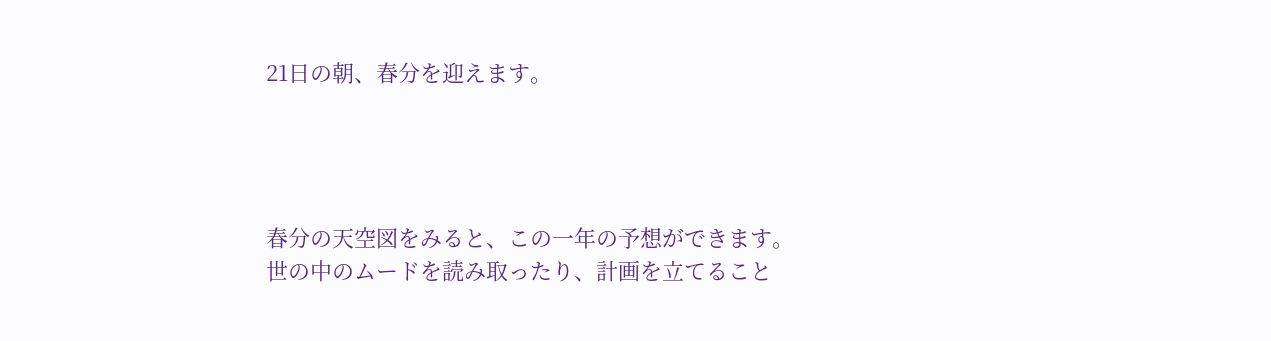21日の朝、春分を迎えます。




春分の天空図をみると、この一年の予想ができます。
世の中のムードを読み取ったり、計画を立てること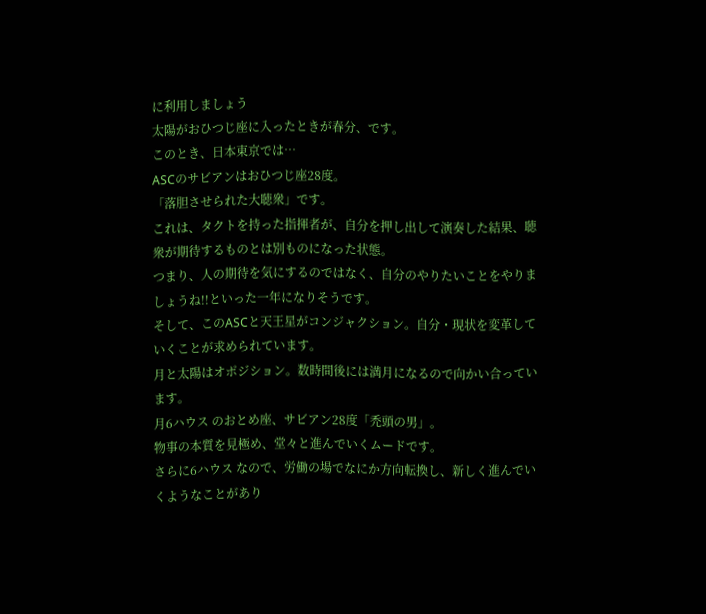に利用しましょう
太陽がおひつじ座に入ったときが春分、です。
このとき、日本東京では…
ASCのサビアンはおひつじ座28度。
「落胆させられた大聴衆」です。
これは、タクトを持った指揮者が、自分を押し出して演奏した結果、聴衆が期待するものとは別ものになった状態。
つまり、人の期待を気にするのではなく、自分のやりたいことをやりましょうね!!といった一年になりそうです。
そして、このASCと天王星がコンジャクション。自分・現状を変革していくことが求められています。
月と太陽はオポジション。数時間後には満月になるので向かい合っています。
月6ハウス のおとめ座、サビアン28度「禿頭の男」。
物事の本質を見極め、堂々と進んでいくムードです。
さらに6ハウス なので、労働の場でなにか方向転換し、新しく進んでいくようなことがあり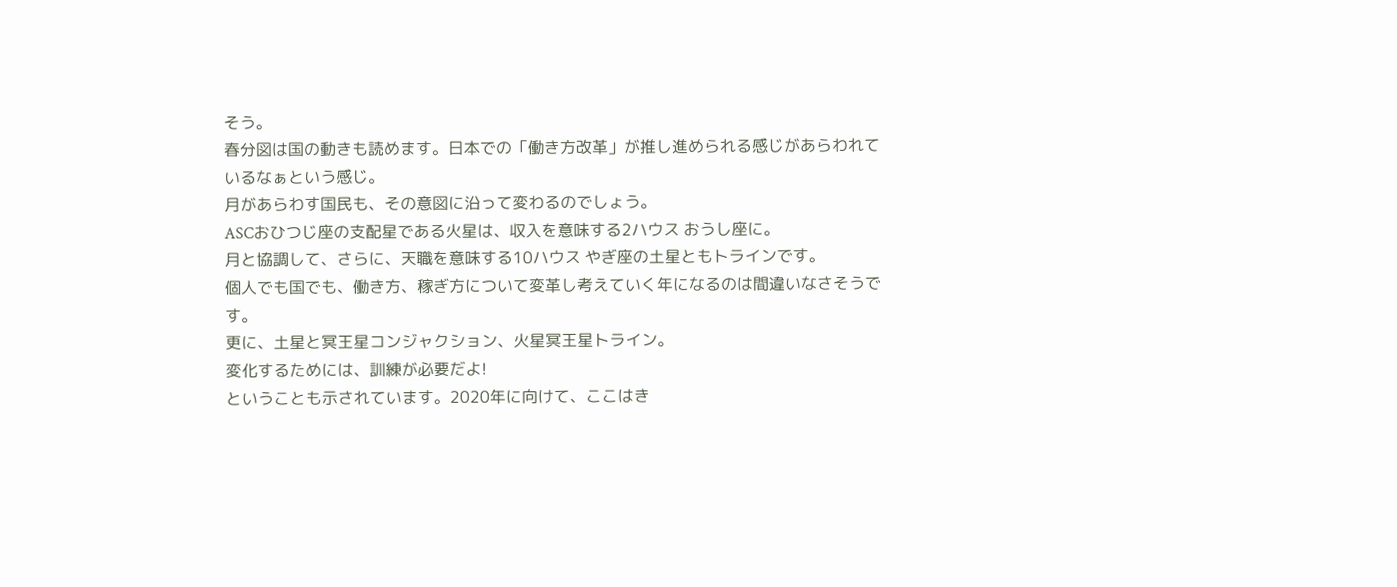そう。
春分図は国の動きも読めます。日本での「働き方改革」が推し進められる感じがあらわれているなぁという感じ。
月があらわす国民も、その意図に沿って変わるのでしょう。
ASCおひつじ座の支配星である火星は、収入を意味する2ハウス おうし座に。
月と協調して、さらに、天職を意味する10ハウス やぎ座の土星ともトラインです。
個人でも国でも、働き方、稼ぎ方について変革し考えていく年になるのは間違いなさそうです。
更に、土星と冥王星コンジャクション、火星冥王星トライン。
変化するためには、訓練が必要だよ!
ということも示されています。2020年に向けて、ここはき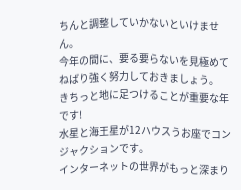ちんと調整していかないといけません。
今年の間に、要る要らないを見極めてねばり強く努力しておきましょう。
きちっと地に足つけることが重要な年です!
水星と海王星が12ハウスうお座でコンジャクションです。
インターネットの世界がもっと深まり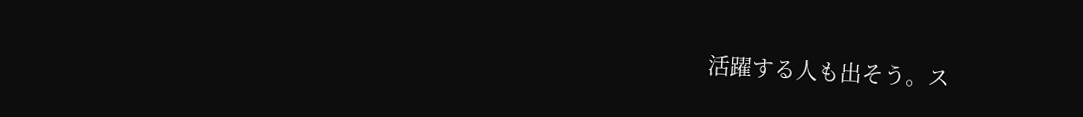活躍する人も出そう。ス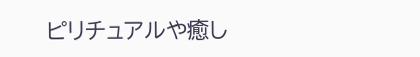ピリチュアルや癒し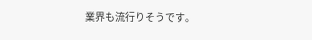業界も流行りそうです。